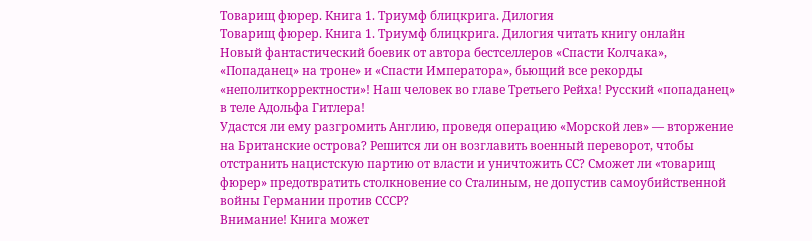Товарищ фюрер. Книга 1. Триумф блицкрига. Дилогия
Товарищ фюрер. Книга 1. Триумф блицкрига. Дилогия читать книгу онлайн
Новый фантастический боевик от автора бестселлеров «Спасти Колчака», «Попаданец» на троне» и «Спасти Императора», бьющий все рекорды «неполиткорректности»! Наш человек во главе Третьего Рейха! Русский «попаданец» в теле Адольфа Гитлера!
Удастся ли ему разгромить Англию, проведя операцию «Морской лев» — вторжение на Британские острова? Решится ли он возглавить военный переворот, чтобы отстранить нацистскую партию от власти и уничтожить СС? Сможет ли «товарищ фюрер» предотвратить столкновение со Сталиным, не допустив самоубийственной войны Германии против СССР?
Внимание! Книга может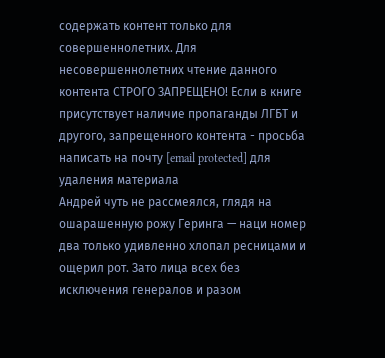содержать контент только для совершеннолетних. Для несовершеннолетних чтение данного контента СТРОГО ЗАПРЕЩЕНО! Если в книге присутствует наличие пропаганды ЛГБТ и другого, запрещенного контента - просьба написать на почту [email protected] для удаления материала
Андрей чуть не рассмеялся, глядя на ошарашенную рожу Геринга — наци номер два только удивленно хлопал ресницами и ощерил рот. Зато лица всех без исключения генералов и разом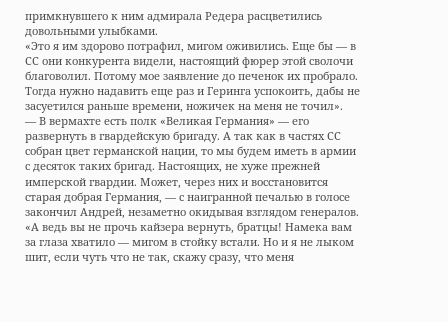примкнувшего к ним адмирала Редера расцветились довольными улыбками.
«Это я им здорово потрафил, мигом оживились. Еще бы — в СС они конкурента видели, настоящий фюрер этой сволочи благоволил. Потому мое заявление до печенок их пробрало. Тогда нужно надавить еще раз и Геринга успокоить, дабы не засуетился раньше времени, ножичек на меня не точил».
— В вермахте есть полк «Великая Германия» — его развернуть в гвардейскую бригаду. А так как в частях СС собран цвет германской нации, то мы будем иметь в армии с десяток таких бригад. Настоящих, не хуже прежней имперской гвардии. Может, через них и восстановится старая добрая Германия, — с наигранной печалью в голосе закончил Андрей, незаметно окидывая взглядом генералов.
«А ведь вы не прочь кайзера вернуть, братцы! Намека вам за глаза хватило — мигом в стойку встали. Но и я не лыком шит, если чуть что не так, скажу сразу, что меня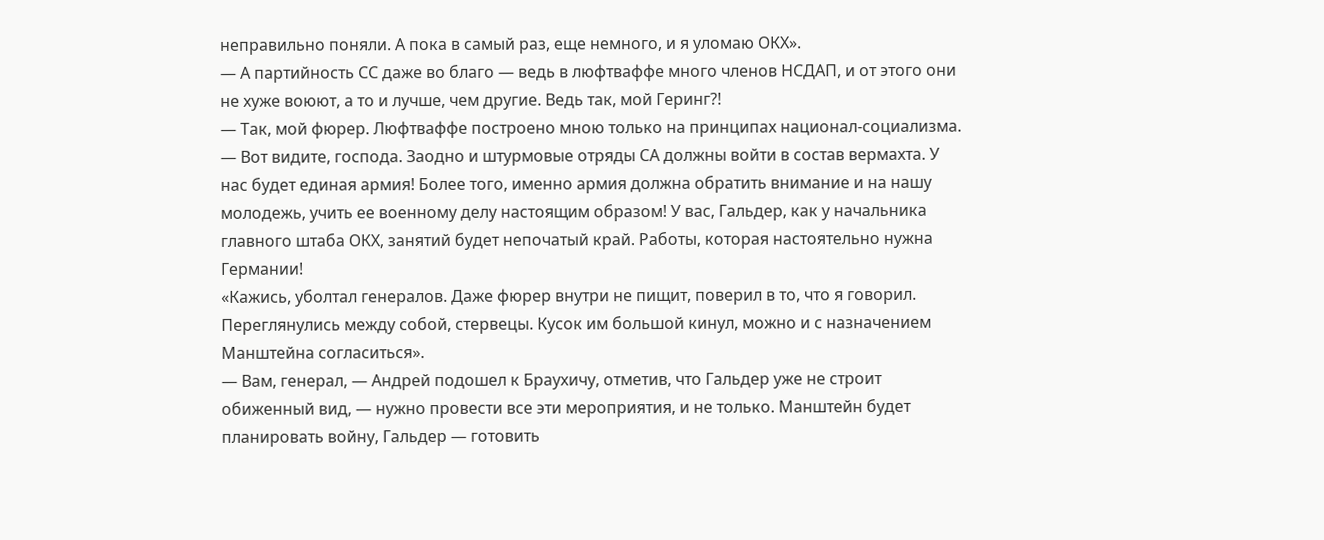неправильно поняли. А пока в самый раз, еще немного, и я уломаю ОКХ».
— А партийность СС даже во благо — ведь в люфтваффе много членов НСДАП, и от этого они не хуже воюют, а то и лучше, чем другие. Ведь так, мой Геринг?!
— Так, мой фюрер. Люфтваффе построено мною только на принципах национал-социализма.
— Вот видите, господа. Заодно и штурмовые отряды СА должны войти в состав вермахта. У нас будет единая армия! Более того, именно армия должна обратить внимание и на нашу молодежь, учить ее военному делу настоящим образом! У вас, Гальдер, как у начальника главного штаба ОКХ, занятий будет непочатый край. Работы, которая настоятельно нужна Германии!
«Кажись, уболтал генералов. Даже фюрер внутри не пищит, поверил в то, что я говорил. Переглянулись между собой, стервецы. Кусок им большой кинул, можно и с назначением Манштейна согласиться».
— Вам, генерал, — Андрей подошел к Браухичу, отметив, что Гальдер уже не строит обиженный вид, — нужно провести все эти мероприятия, и не только. Манштейн будет планировать войну, Гальдер — готовить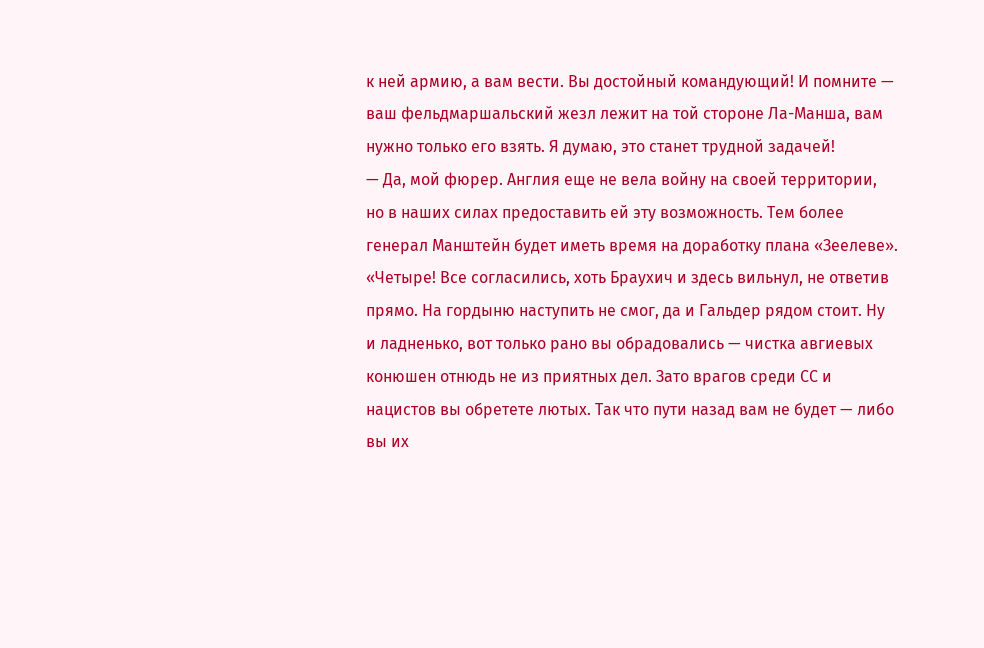к ней армию, а вам вести. Вы достойный командующий! И помните — ваш фельдмаршальский жезл лежит на той стороне Ла-Манша, вам нужно только его взять. Я думаю, это станет трудной задачей!
— Да, мой фюрер. Англия еще не вела войну на своей территории, но в наших силах предоставить ей эту возможность. Тем более генерал Манштейн будет иметь время на доработку плана «Зеелеве».
«Четыре! Все согласились, хоть Браухич и здесь вильнул, не ответив прямо. На гордыню наступить не смог, да и Гальдер рядом стоит. Ну и ладненько, вот только рано вы обрадовались — чистка авгиевых конюшен отнюдь не из приятных дел. Зато врагов среди СС и нацистов вы обретете лютых. Так что пути назад вам не будет — либо вы их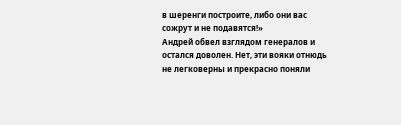в шеренги построите, либо они вас сожрут и не подавятся!»
Андрей обвел взглядом генералов и остался доволен. Нет, эти вояки отнюдь не легковерны и прекрасно поняли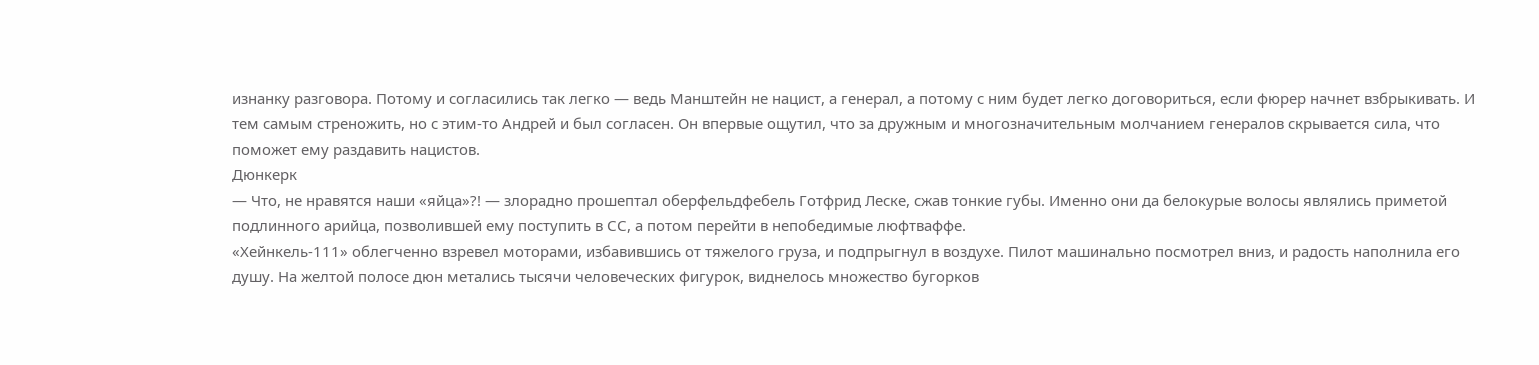изнанку разговора. Потому и согласились так легко — ведь Манштейн не нацист, а генерал, а потому с ним будет легко договориться, если фюрер начнет взбрыкивать. И тем самым стреножить, но с этим-то Андрей и был согласен. Он впервые ощутил, что за дружным и многозначительным молчанием генералов скрывается сила, что поможет ему раздавить нацистов.
Дюнкерк
— Что, не нравятся наши «яйца»?! — злорадно прошептал оберфельдфебель Готфрид Леске, сжав тонкие губы. Именно они да белокурые волосы являлись приметой подлинного арийца, позволившей ему поступить в СС, а потом перейти в непобедимые люфтваффе.
«Хейнкель-111» облегченно взревел моторами, избавившись от тяжелого груза, и подпрыгнул в воздухе. Пилот машинально посмотрел вниз, и радость наполнила его душу. На желтой полосе дюн метались тысячи человеческих фигурок, виднелось множество бугорков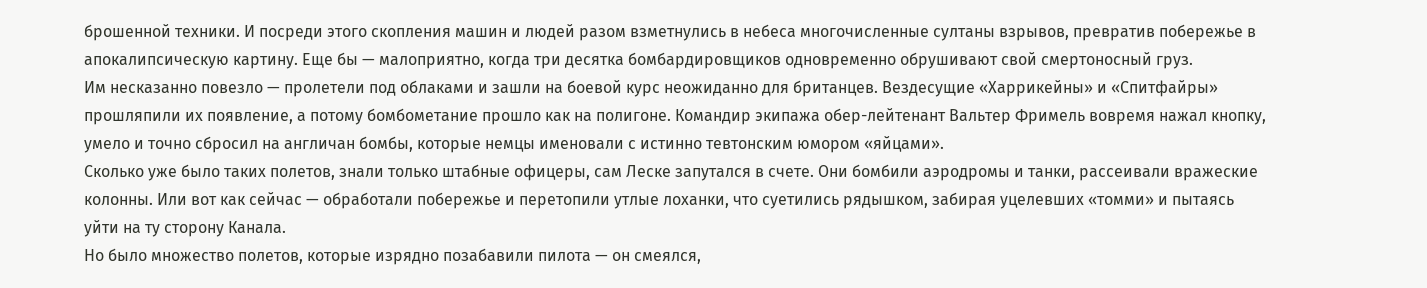брошенной техники. И посреди этого скопления машин и людей разом взметнулись в небеса многочисленные султаны взрывов, превратив побережье в апокалипсическую картину. Еще бы — малоприятно, когда три десятка бомбардировщиков одновременно обрушивают свой смертоносный груз.
Им несказанно повезло — пролетели под облаками и зашли на боевой курс неожиданно для британцев. Вездесущие «Харрикейны» и «Спитфайры» прошляпили их появление, а потому бомбометание прошло как на полигоне. Командир экипажа обер-лейтенант Вальтер Фримель вовремя нажал кнопку, умело и точно сбросил на англичан бомбы, которые немцы именовали с истинно тевтонским юмором «яйцами».
Сколько уже было таких полетов, знали только штабные офицеры, сам Леске запутался в счете. Они бомбили аэродромы и танки, рассеивали вражеские колонны. Или вот как сейчас — обработали побережье и перетопили утлые лоханки, что суетились рядышком, забирая уцелевших «томми» и пытаясь уйти на ту сторону Канала.
Но было множество полетов, которые изрядно позабавили пилота — он смеялся,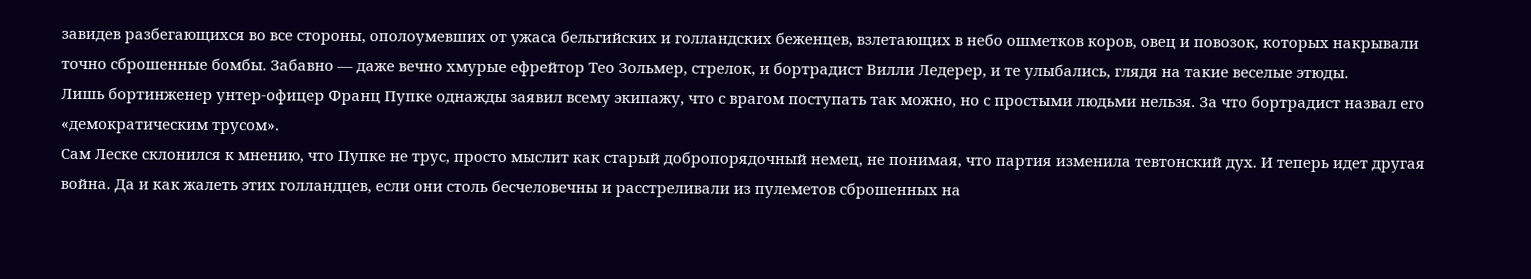завидев разбегающихся во все стороны, ополоумевших от ужаса бельгийских и голландских беженцев, взлетающих в небо ошметков коров, овец и повозок, которых накрывали точно сброшенные бомбы. Забавно — даже вечно хмурые ефрейтор Тео Зольмер, стрелок, и бортрадист Вилли Ледерер, и те улыбались, глядя на такие веселые этюды.
Лишь бортинженер унтер-офицер Франц Пупке однажды заявил всему экипажу, что с врагом поступать так можно, но с простыми людьми нельзя. За что бортрадист назвал его «демократическим трусом».
Сам Леске склонился к мнению, что Пупке не трус, просто мыслит как старый добропорядочный немец, не понимая, что партия изменила тевтонский дух. И теперь идет другая война. Да и как жалеть этих голландцев, если они столь бесчеловечны и расстреливали из пулеметов сброшенных на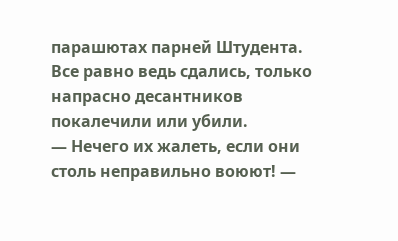парашютах парней Штудента. Все равно ведь сдались, только напрасно десантников покалечили или убили.
— Нечего их жалеть, если они столь неправильно воюют! —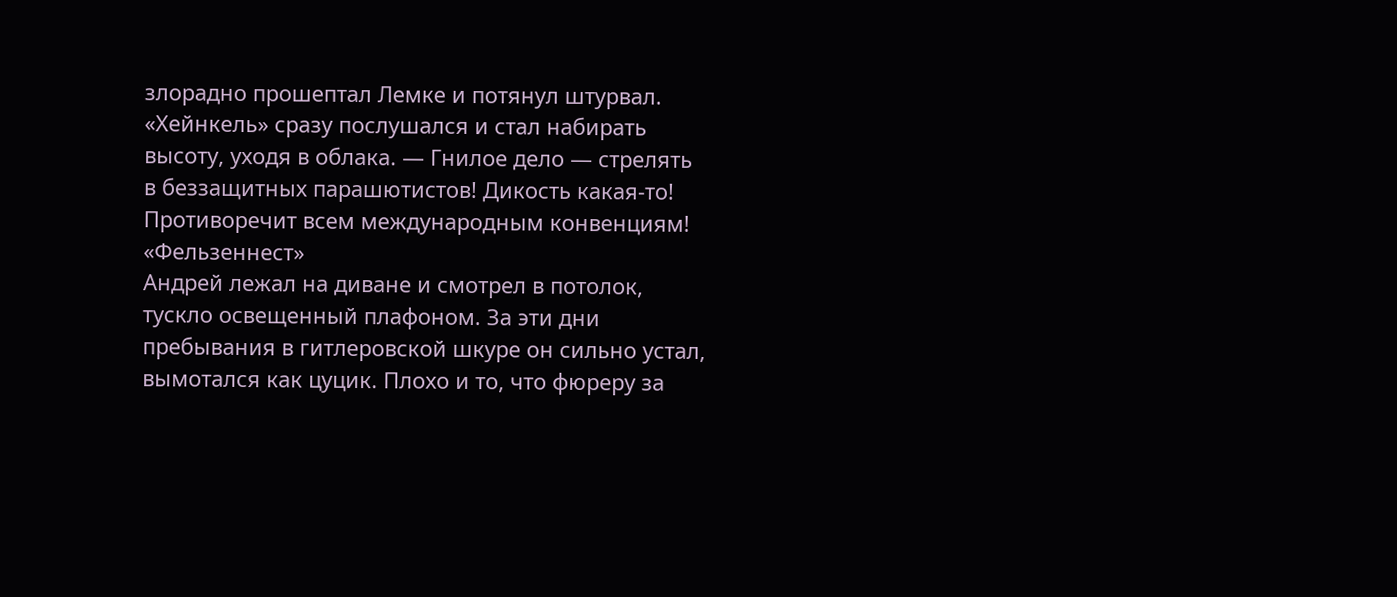злорадно прошептал Лемке и потянул штурвал. «Хейнкель» сразу послушался и стал набирать высоту, уходя в облака. — Гнилое дело — стрелять в беззащитных парашютистов! Дикость какая-то! Противоречит всем международным конвенциям!
«Фельзеннест»
Андрей лежал на диване и смотрел в потолок, тускло освещенный плафоном. За эти дни пребывания в гитлеровской шкуре он сильно устал, вымотался как цуцик. Плохо и то, что фюреру за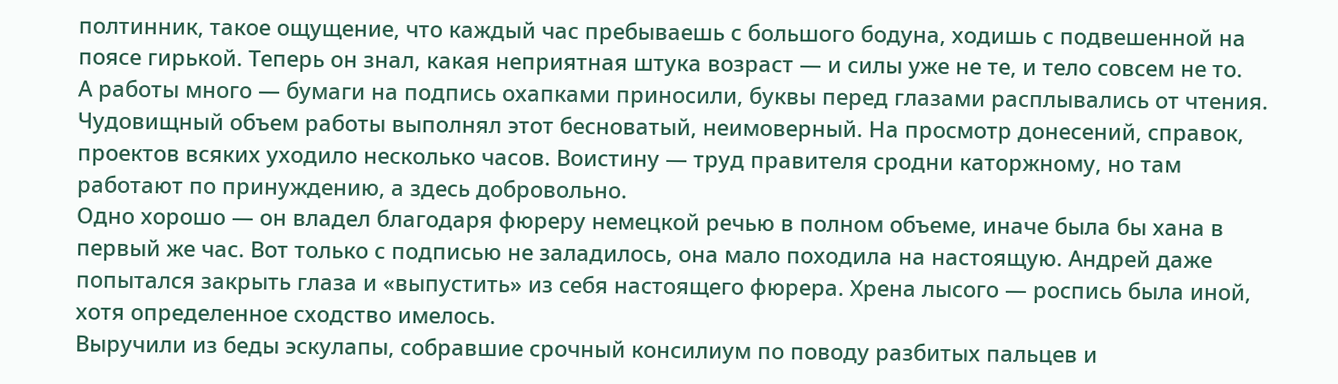полтинник, такое ощущение, что каждый час пребываешь с большого бодуна, ходишь с подвешенной на поясе гирькой. Теперь он знал, какая неприятная штука возраст — и силы уже не те, и тело совсем не то.
А работы много — бумаги на подпись охапками приносили, буквы перед глазами расплывались от чтения. Чудовищный объем работы выполнял этот бесноватый, неимоверный. На просмотр донесений, справок, проектов всяких уходило несколько часов. Воистину — труд правителя сродни каторжному, но там работают по принуждению, а здесь добровольно.
Одно хорошо — он владел благодаря фюреру немецкой речью в полном объеме, иначе была бы хана в первый же час. Вот только с подписью не заладилось, она мало походила на настоящую. Андрей даже попытался закрыть глаза и «выпустить» из себя настоящего фюрера. Хрена лысого — роспись была иной, хотя определенное сходство имелось.
Выручили из беды эскулапы, собравшие срочный консилиум по поводу разбитых пальцев и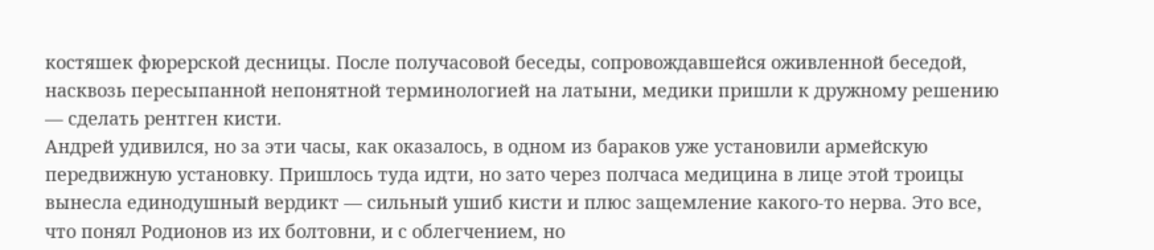костяшек фюрерской десницы. После получасовой беседы, сопровождавшейся оживленной беседой, насквозь пересыпанной непонятной терминологией на латыни, медики пришли к дружному решению — сделать рентген кисти.
Андрей удивился, но за эти часы, как оказалось, в одном из бараков уже установили армейскую передвижную установку. Пришлось туда идти, но зато через полчаса медицина в лице этой троицы вынесла единодушный вердикт — сильный ушиб кисти и плюс защемление какого-то нерва. Это все, что понял Родионов из их болтовни, и с облегчением, но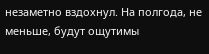незаметно вздохнул. На полгода, не меньше, будут ощутимы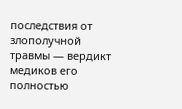последствия от злополучной травмы — вердикт медиков его полностью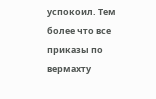успокоил. Тем более что все приказы по вермахту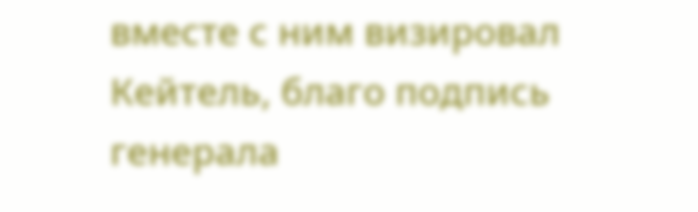вместе с ним визировал Кейтель, благо подпись генерала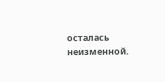осталась неизменной.